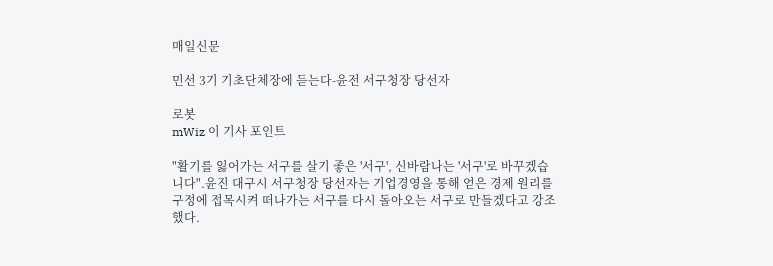매일신문

민선 3기 기초단체장에 듣는다-윤전 서구청장 당선자

로봇
mWiz 이 기사 포인트

"활기를 잃어가는 서구를 살기 좋은 '서구', 신바람나는 '서구'로 바꾸겠습니다".윤진 대구시 서구청장 당선자는 기업경영을 통해 얻은 경제 원리를 구정에 접목시켜 떠나가는 서구를 다시 돌아오는 서구로 만들겠다고 강조했다.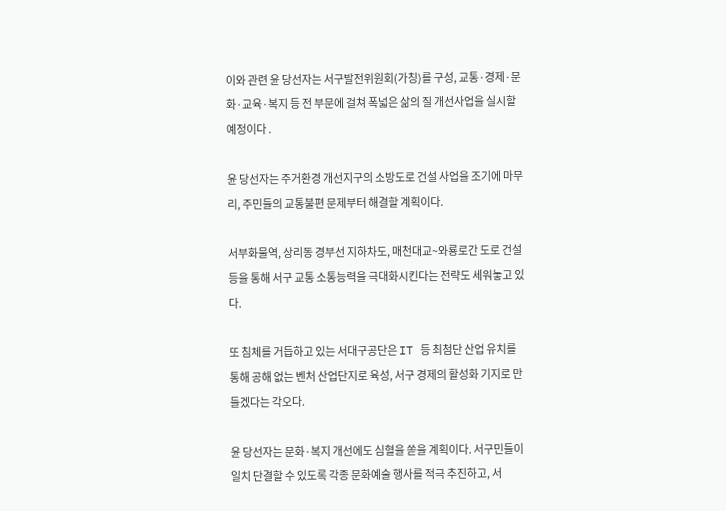이와 관련 윤 당선자는 서구발전위원회(가칭)를 구성, 교통·경제·문화·교육·복지 등 전 부문에 걸쳐 폭넓은 삶의 질 개선사업을 실시할 예정이다 .

윤 당선자는 주거환경 개선지구의 소방도로 건설 사업을 조기에 마무리, 주민들의 교통불편 문제부터 해결할 계획이다.

서부화물역, 상리동 경부선 지하차도, 매천대교~와룡로간 도로 건설 등을 통해 서구 교통 소통능력을 극대화시킨다는 전략도 세워놓고 있다.

또 침체를 거듭하고 있는 서대구공단은 IT 등 최첨단 산업 유치를 통해 공해 없는 벤처 산업단지로 육성, 서구 경제의 활성화 기지로 만들겠다는 각오다.

윤 당선자는 문화·복지 개선에도 심혈을 쏟을 계획이다. 서구민들이 일치 단결할 수 있도록 각종 문화예술 행사를 적극 추진하고, 서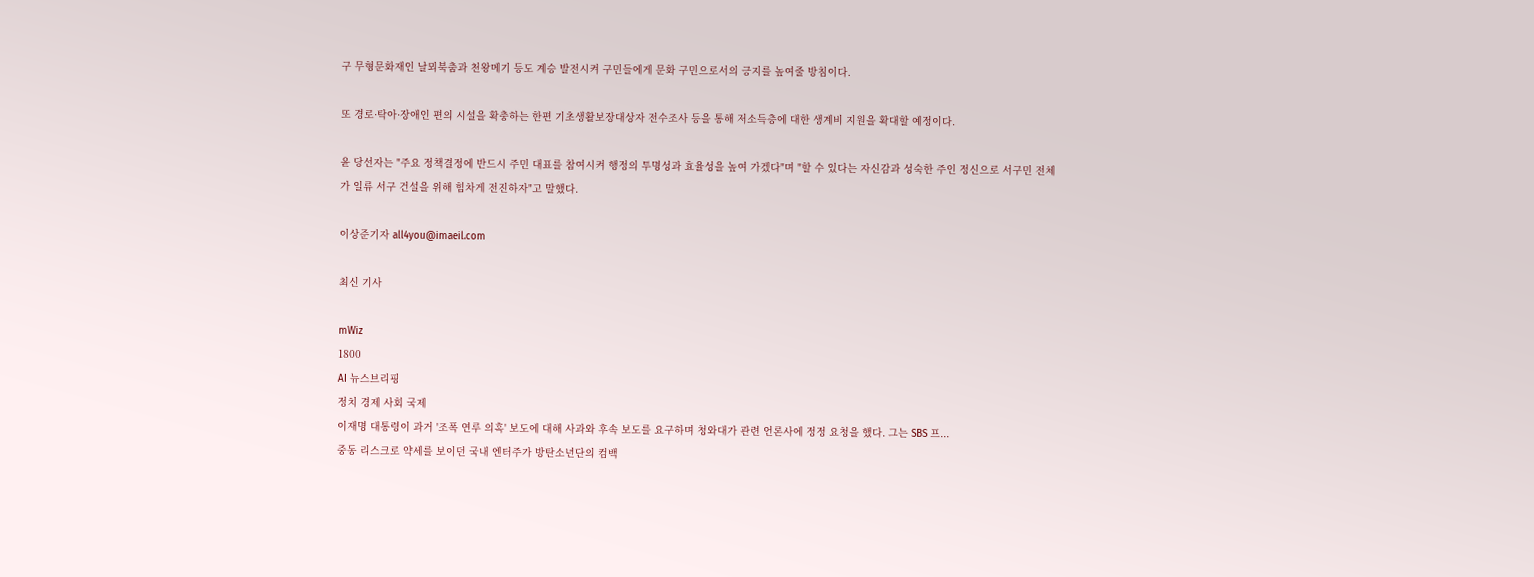구 무형문화재인 날뫼북춤과 천왕메기 등도 계승 발전시켜 구민들에게 문화 구민으로서의 긍지를 높여줄 방침이다.

또 경로·탁아·장애인 편의 시설을 확충하는 한편 기초생활보장대상자 전수조사 등을 통해 저소득층에 대한 생계비 지원을 확대할 예정이다.

윤 당선자는 "주요 정책결정에 반드시 주민 대표를 참여시켜 행정의 투명성과 효율성을 높여 가겠다"며 "할 수 있다는 자신감과 성숙한 주인 정신으로 서구민 전체가 일류 서구 건설을 위해 힘차게 전진하자"고 말했다.

이상준기자 all4you@imaeil.com

최신 기사

mWiz
1800
AI 뉴스브리핑
정치 경제 사회 국제
이재명 대통령이 과거 '조폭 연루 의혹' 보도에 대해 사과와 후속 보도를 요구하며 청와대가 관련 언론사에 정정 요청을 했다. 그는 SBS 프...
중동 리스크로 약세를 보이던 국내 엔터주가 방탄소년단의 컴백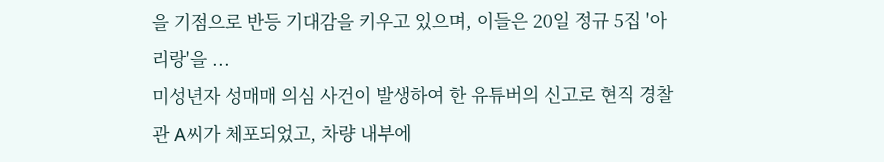을 기점으로 반등 기대감을 키우고 있으며, 이들은 20일 정규 5집 '아리랑'을 ...
미성년자 성매매 의심 사건이 발생하여 한 유튜버의 신고로 현직 경찰관 A씨가 체포되었고, 차량 내부에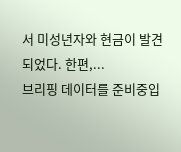서 미성년자와 현금이 발견되었다. 한편,...
브리핑 데이터를 준비중입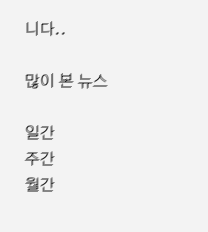니다..

많이 본 뉴스

일간
주간
월간